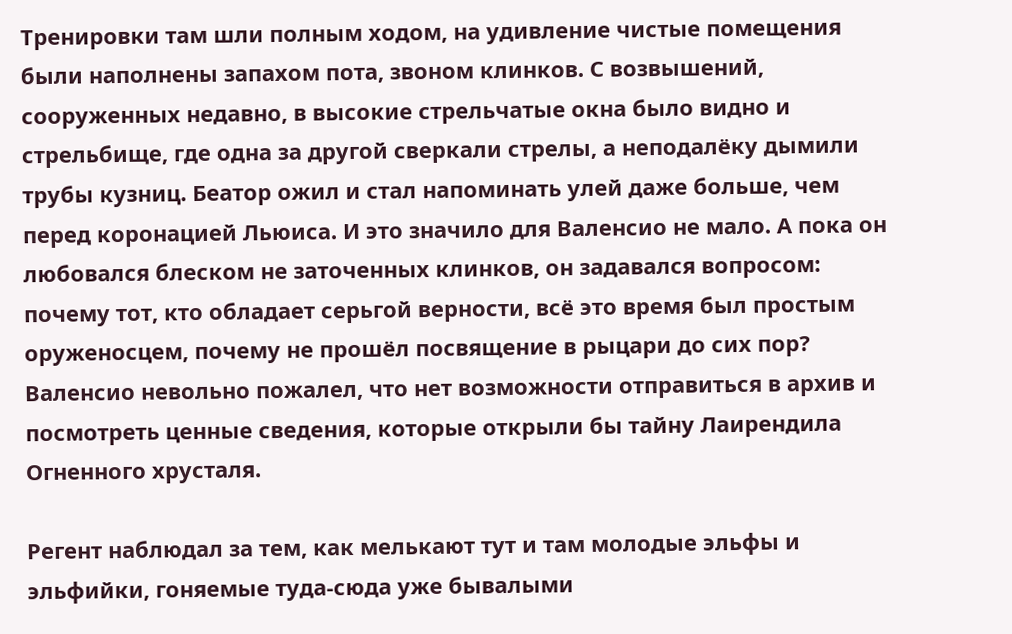Тренировки там шли полным ходом, на удивление чистые помещения были наполнены запахом пота, звоном клинков. С возвышений, сооруженных недавно, в высокие стрельчатые окна было видно и стрельбище, где одна за другой сверкали стрелы, а неподалёку дымили трубы кузниц. Беатор ожил и стал напоминать улей даже больше, чем перед коронацией Льюиса. И это значило для Валенсио не мало. А пока он любовался блеском не заточенных клинков, он задавался вопросом: почему тот, кто обладает серьгой верности, всё это время был простым оруженосцем, почему не прошёл посвящение в рыцари до сих пор? Валенсио невольно пожалел, что нет возможности отправиться в архив и посмотреть ценные сведения, которые открыли бы тайну Лаирендила Огненного хрусталя.

Регент наблюдал за тем, как мелькают тут и там молодые эльфы и эльфийки, гоняемые туда-сюда уже бывалыми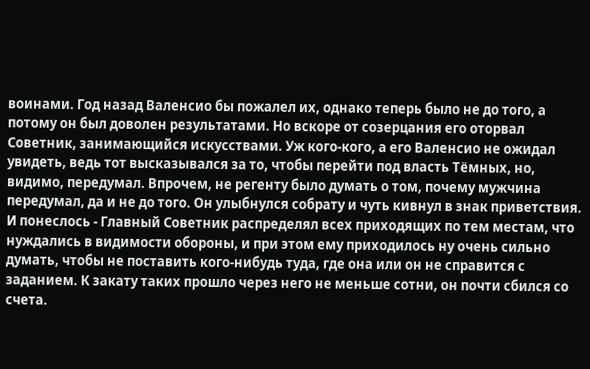воинами. Год назад Валенсио бы пожалел их, однако теперь было не до того, а потому он был доволен результатами. Но вскоре от созерцания его оторвал Советник, занимающийся искусствами. Уж кого-кого, а его Валенсио не ожидал увидеть, ведь тот высказывался за то, чтобы перейти под власть Тёмных, но, видимо, передумал. Впрочем, не регенту было думать о том, почему мужчина передумал, да и не до того. Он улыбнулся собрату и чуть кивнул в знак приветствия. И понеслось - Главный Советник распределял всех приходящих по тем местам, что нуждались в видимости обороны, и при этом ему приходилось ну очень сильно думать, чтобы не поставить кого-нибудь туда, где она или он не справится с заданием. К закату таких прошло через него не меньше сотни, он почти сбился со счета.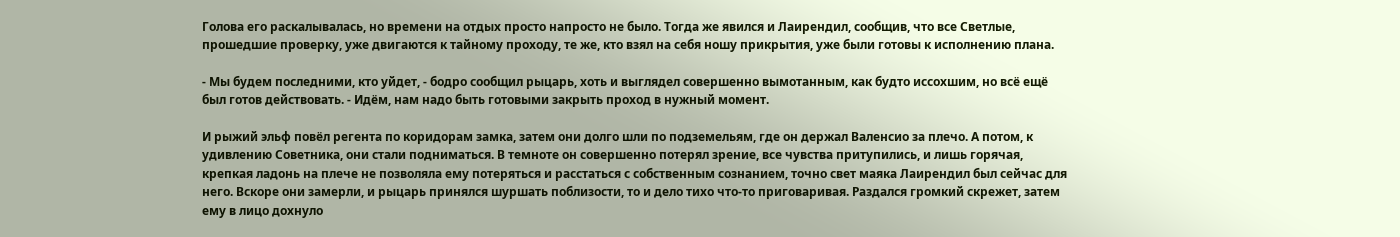Голова его раскалывалась, но времени на отдых просто напросто не было. Тогда же явился и Лаирендил, сообщив, что все Светлые, прошедшие проверку, уже двигаются к тайному проходу, те же, кто взял на себя ношу прикрытия, уже были готовы к исполнению плана.

- Мы будем последними, кто уйдет, - бодро сообщил рыцарь, хоть и выглядел совершенно вымотанным, как будто иссохшим, но всё ещё был готов действовать. - Идём, нам надо быть готовыми закрыть проход в нужный момент.

И рыжий эльф повёл регента по коридорам замка, затем они долго шли по подземельям, где он держал Валенсио за плечо. А потом, к удивлению Советника, они стали подниматься. В темноте он совершенно потерял зрение, все чувства притупились, и лишь горячая, крепкая ладонь на плече не позволяла ему потеряться и расстаться с собственным сознанием, точно свет маяка Лаирендил был сейчас для него. Вскоре они замерли, и рыцарь принялся шуршать поблизости, то и дело тихо что-то приговаривая. Раздался громкий скрежет, затем ему в лицо дохнуло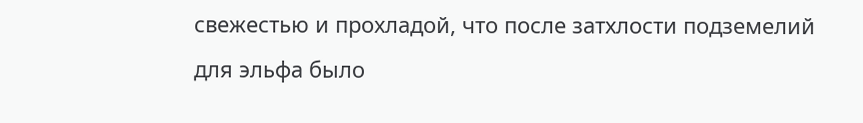свежестью и прохладой, что после затхлости подземелий для эльфа было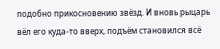подобно прикосновению звёзд. И вновь рыцарь вёл его куда-то вверх, подъём становился всё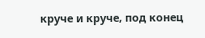круче и круче, под конец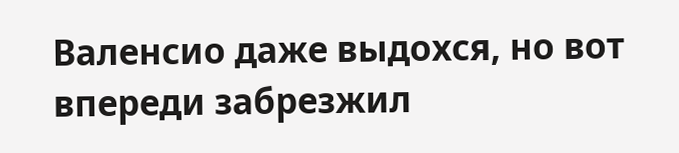Валенсио даже выдохся, но вот впереди забрезжил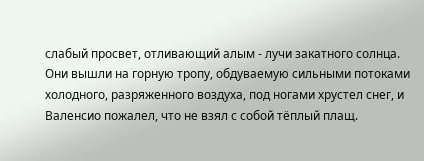слабый просвет, отливающий алым - лучи закатного солнца. Они вышли на горную тропу, обдуваемую сильными потоками холодного, разряженного воздуха, под ногами хрустел снег, и Валенсио пожалел, что не взял с собой тёплый плащ.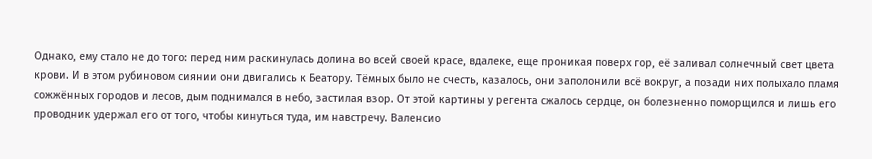Однако, ему стало не до того: перед ним раскинулась долина во всей своей красе, вдалеке, еще проникая поверх гор, её заливал солнечный свет цвета крови. И в этом рубиновом сиянии они двигались к Беатору. Тёмных было не счесть, казалось, они заполонили всё вокруг, а позади них полыхало пламя сожжённых городов и лесов, дым поднимался в небо, застилая взор. От этой картины у регента сжалось сердце, он болезненно поморщился и лишь его проводник удержал его от того, чтобы кинуться туда, им навстречу. Валенсио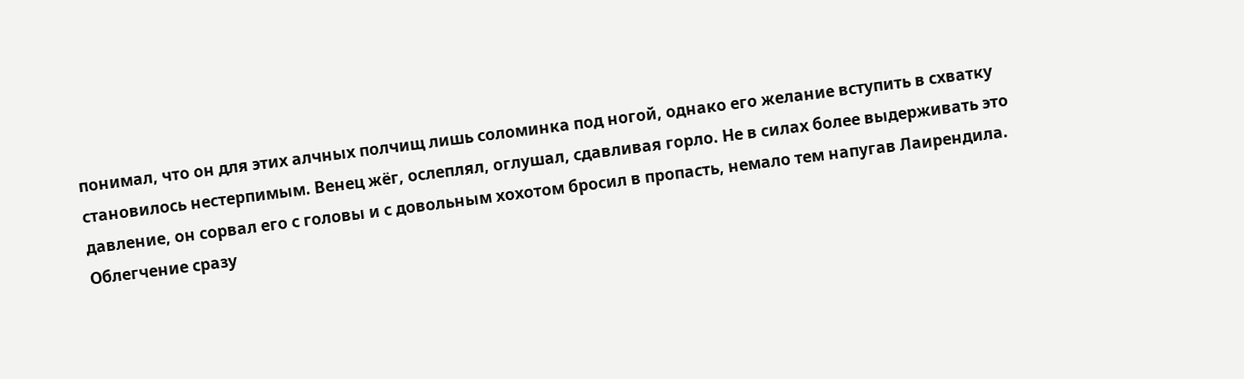понимал, что он для этих алчных полчищ лишь соломинка под ногой, однако его желание вступить в схватку становилось нестерпимым. Венец жёг, ослеплял, оглушал, сдавливая горло. Не в силах более выдерживать это давление, он сорвал его с головы и с довольным хохотом бросил в пропасть, немало тем напугав Лаирендила. Облегчение сразу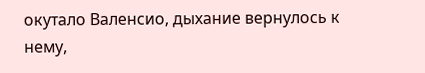окутало Валенсио, дыхание вернулось к нему,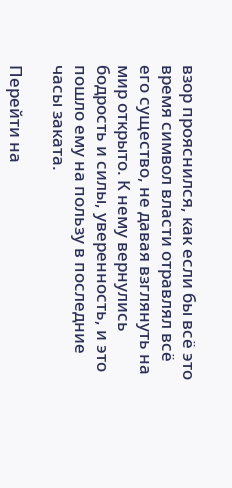взор прояснился, как если бы всё это время символ власти отравлял всё его существо, не давая взглянуть на мир открыто. К нему вернулись бодрость и силы, уверенность, и это пошло ему на пользу в последние часы заката.

Перейти на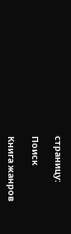страницу:

Поиск

Книга жанров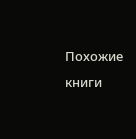Похожие книги